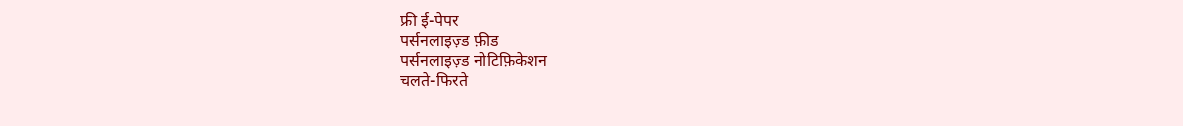फ्री ई-पेपर
पर्सनलाइज़्ड फ़ीड
पर्सनलाइज़्ड नोटिफ़िकेशन
चलते-फिरते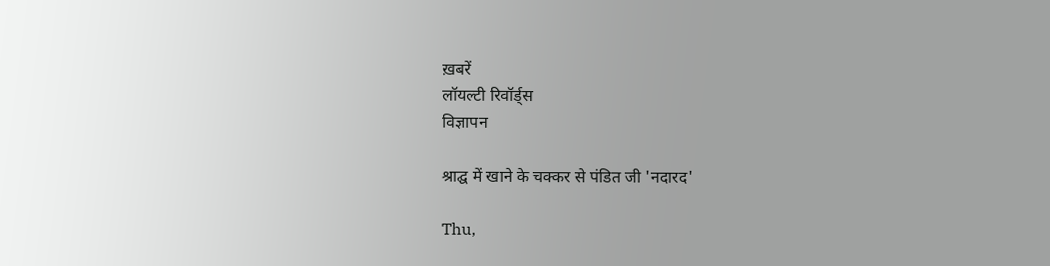ख़बरें
लॉयल्टी रिवॉर्ड्स
विज्ञापन

श्राद्घ में खाने के चक्कर से पंडित जी 'नदारद'

Thu,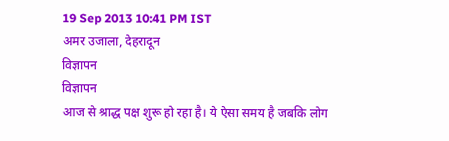19 Sep 2013 10:41 PM IST
अमर उजाला, देहरादून
विज्ञापन
विज्ञापन
आज से श्राद्ध पक्ष शुरू हो रहा है। ये ऐसा समय है जबकि लोग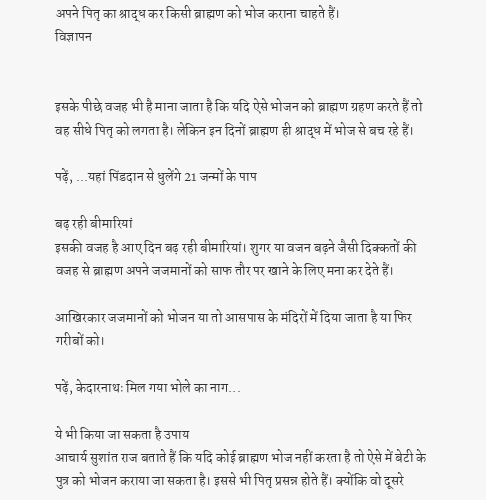अपने पितृ का श्राद्ध कर किसी ब्राह्मण को भोज कराना चाहते हैं।
विज्ञापन


इसके पीछे वजह भी है माना जाता है कि यदि ऐसे भोजन को ब्राह्मण ग्रहण करते हैं तो वह सीधे पितृ को लगता है। लेकिन इन दिनों ब्राह्मण ही श्राद्ध में भोज से बच रहे हैं।

पढ़ें, ...यहां पिंडदान से धुलेंगे 21 जन्मों के पाप

बढ़ रही बीमारियां
इसकी वजह है आए दिन बढ़ रही बीमारियां। शुगर या वजन बढ़ने जैसी दिक्कतों की वजह से ब्राह्मण अपने जजमानों को साफ तौर पर खाने के लिए मना कर देते हैं।

आखिरकार जजमानों को भोजन या तो आसपास के मंदिरों में दिया जाता है या फिर गरीबों को।

पढ़ें, केदारनाथः मिल गया भोले का नाग...

ये भी किया जा सकता है उपाय
आचार्य सुशांत राज बताते हैं कि यदि कोई ब्राह्मण भोज नहीं करता है तो ऐसे में बेटी के पुत्र को भोजन कराया जा सकता है। इससे भी पितृ प्रसन्न होते हैं। क्योंकि वो दूसरे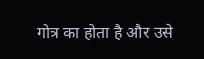गोत्र का होता है और उसे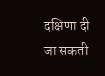दक्षिणा दी जा सकती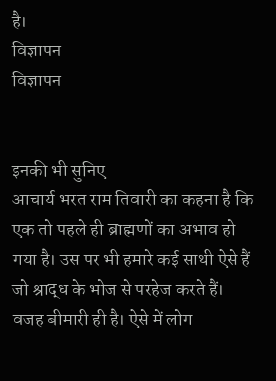है।
विज्ञापन
विज्ञापन


इनकी भी सुनिए
आचार्य भरत राम तिवारी का कहना है कि एक तो पहले ही ब्राह्मणों का अभाव हो गया है। उस पर भी हमारे कई साथी ऐसे हैं जो श्राद्ध के भोज से परहेज करते हैं। वजह बीमारी ही है। ऐसे में लोग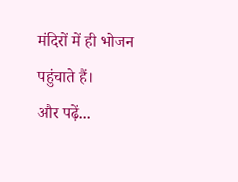मंदिरों में ही भोजन पहुंचाते हैं।
और पढ़ें...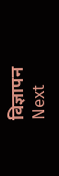विज्ञापन
Next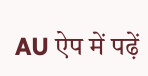AU ऐप में पढ़ें